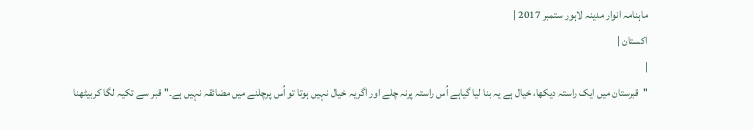ماہنامہ انوار مدینہ لاہور ستمبر 2017 |
اكستان |
|
''قبرستان میں ایک راستہ دیکھا، خیال ہے یہ بنا لیا گیاہے اُس راستہ پرنہ چلے اور اگریہ خیال نہیں ہوتا تو اُس پرچلنے میں مضائقہ نہیں ہے۔'' قبر سے تکیہ لگا کربیٹھنا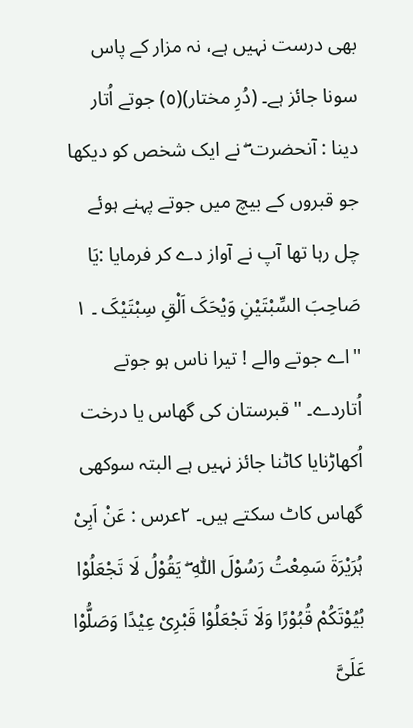بھی درست نہیں ہے، نہ مزار کے پاس سونا جائز ہے۔ (دُرِ مختار)(٥) جوتے اُتار دینا : آنحضرت ۖ نے ایک شخص کو دیکھا جو قبروں کے بیچ میں جوتے پہنے ہوئے چل رہا تھا آپ نے آواز دے کر فرمایا :یَا صَاحِبَ السِّبْتَیْنِ وَیْحَکَ اَلْقِ سِبْتَیْکَ ۔ ١ ''اے جوتے والے ! تیرا ناس ہو جوتے اُتاردے۔ '' قبرستان کی گھاس یا درخت اُکھاڑنایا کاٹنا جائز نہیں ہے البتہ سوکھی گھاس کاٹ سکتے ہیں۔ ٢عرس : عَنْ اَبِیْ ہُرَیْرَةَ سَمِعْتُ رَسُوْلَ اللّٰہِ ۖ یَقُوْلُ لَا تَجْعَلُوْا بُیُوْتَکُمْ قُبُوْرًا وَلَا تَجْعَلُوْا قَبْرِیْ عِیْدًا وَصَلُّوْا عَلَیَّ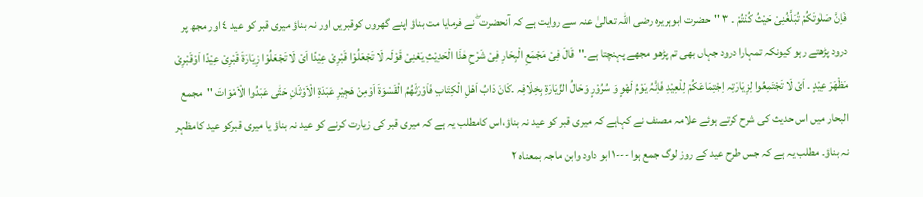فَاِنَّ صَلٰوتَکُمْ تُبَلَّغُنِیْ حَیْثُ کُنْتُمْ ۔ ٣ ''حضرت ابوہریرہ رضی اللہ تعالیٰ عنہ سے روایت ہے کہ آنحضرت ۖ نے فرمایا مت بناؤ اپنے گھروں کوقبریں اور نہ بناؤ میری قبر کو عید ٤ اور مجھ پر درود پڑھتے رہو کیونکہ تمہارا درود جہاں بھی تم پڑھو مجھے پہنچتا ہے۔''قَالَ فِیْ مَجْمَعِ الْبِحَارِ فِیْ شَرْحِ ھٰذَا الْحَدِیْثِ یَعْنِیْ قَوْلَہ لَا تَجْعَلُوْا قَبْرِیْ عِیْدًا اَیْ لَا تَجْعَلُوْا زِیَارَةَ قَبْرِیْ عِیْدًا اَوْقَبْرِیْ مَظْھَرَ عِیْدٍ ۔ اَیْ لَا تَجْتَمِعُوا لِزِیَارَتِہ اِجْتِمَاعَکُمْ لِلْعِیْدِ فَاِنَّہُ یَوْمُ لَھْوٍ وَ سُرُوْرٍ وَحَالُ الزِّیَارَةِ بِخِلَافِہ ۔کَانَ دَابُ اَھْلِ الْکِتَابِ فَاَوْرَثَھُمُ الْقَسْوَةَ اَوْمِنْ ھَجِیْرِ عَبَدَةِ الْاَوْثَانِ حَتّٰی عَبَدُوا الْاَمْوَاتَ ''مجمع البحار میں اس حدیث کی شرح کرتے ہوئے علامہ مصنف نے کہاہے کہ میری قبر کو عید نہ بناؤ،اس کامطلب یہ ہے کہ میری قبر کی زیارت کرنے کو عید نہ بناؤ یا میری قبرکو عید کامظہر نہ بناؤ۔ مطلب یہ ہے کہ جس طرح عید کے روز لوگ جمع ہوا ---١ ابو داود وابن ماجہ بمعناہ ٢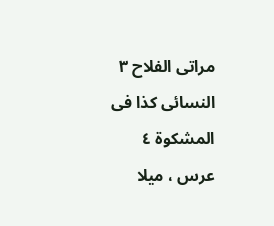مراتی الفلاح ٣ النسائی کذا فی المشکوة ٤ عرس ، میلا